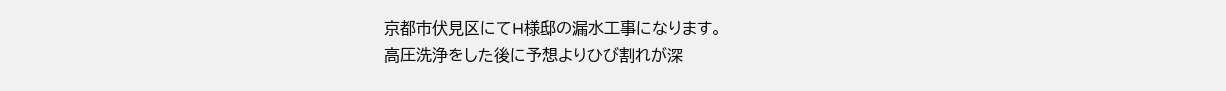京都市伏見区にてH様邸の漏水工事になります。
高圧洗浄をした後に予想よりひび割れが深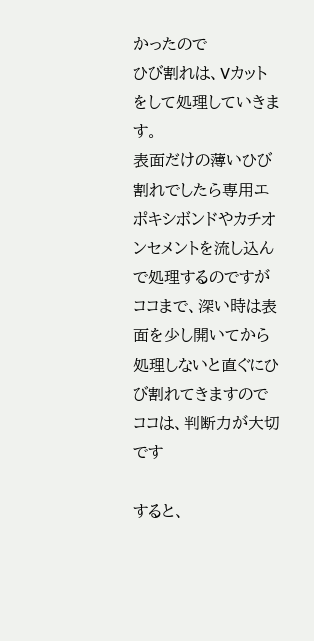かったので
ひび割れは、Vカットをして処理していきます。
表面だけの薄いひび割れでしたら専用エポキシボンドやカチオンセメントを流し込んで処理するのですが
ココまで、深い時は表面を少し開いてから処理しないと直ぐにひび割れてきますので
ココは、判断力が大切です

すると、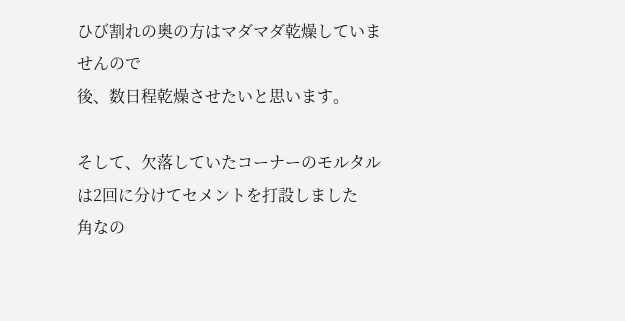ひび割れの奥の方はマダマダ乾燥していませんので
後、数日程乾燥させたいと思います。

そして、欠落していたコーナーのモルタルは2回に分けてセメントを打設しました
角なの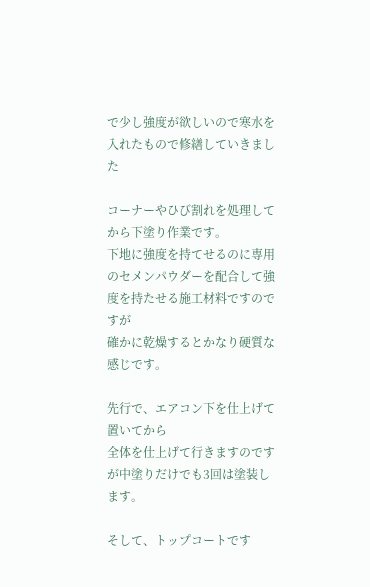で少し強度が欲しいので寒水を入れたもので修繕していきました

コーナーやひび割れを処理してから下塗り作業です。
下地に強度を持てせるのに専用のセメンパウダーを配合して強度を持たせる施工材料ですのですが
確かに乾燥するとかなり硬質な感じです。

先行で、エアコン下を仕上げて置いてから
全体を仕上げて行きますのですが中塗りだけでも3回は塗装します。

そして、トップコートです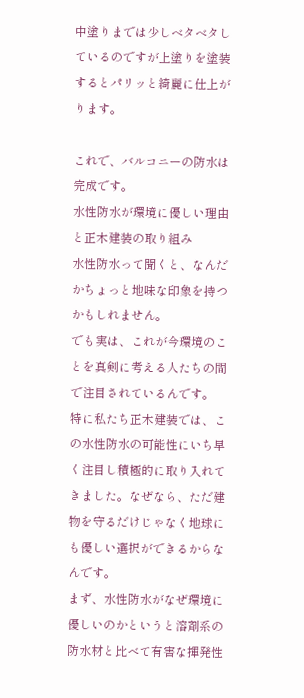中塗りまでは少しベタベタしているのですが上塗りを塗装するとパリッと綺麗に仕上がります。

これで、バルコニーの防水は完成です。
水性防水が環境に優しい理由と正木建装の取り組み
水性防水って聞くと、なんだかちょっと地味な印象を持つかもしれません。
でも実は、これが今環境のことを真剣に考える人たちの間で注目されているんです。
特に私たち正木建装では、この水性防水の可能性にいち早く注目し積極的に取り入れてきました。なぜなら、ただ建物を守るだけじゃなく地球にも優しい選択ができるからなんです。
まず、水性防水がなぜ環境に優しいのかというと溶剤系の防水材と比べて有害な揮発性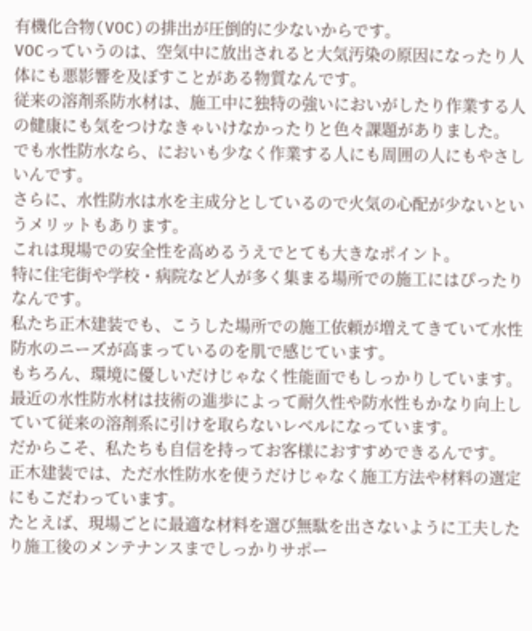有機化合物(VOC)の排出が圧倒的に少ないからです。
VOCっていうのは、空気中に放出されると大気汚染の原因になったり人体にも悪影響を及ぼすことがある物質なんです。
従来の溶剤系防水材は、施工中に独特の強いにおいがしたり作業する人の健康にも気をつけなきゃいけなかったりと色々課題がありました。
でも水性防水なら、においも少なく作業する人にも周囲の人にもやさしいんです。
さらに、水性防水は水を主成分としているので火気の心配が少ないというメリットもあります。
これは現場での安全性を高めるうえでとても大きなポイント。
特に住宅街や学校・病院など人が多く集まる場所での施工にはぴったりなんです。
私たち正木建装でも、こうした場所での施工依頼が増えてきていて水性防水のニーズが高まっているのを肌で感じています。
もちろん、環境に優しいだけじゃなく性能面でもしっかりしています。
最近の水性防水材は技術の進歩によって耐久性や防水性もかなり向上していて従来の溶剤系に引けを取らないレベルになっています。
だからこそ、私たちも自信を持ってお客様におすすめできるんです。
正木建装では、ただ水性防水を使うだけじゃなく施工方法や材料の選定にもこだわっています。
たとえば、現場ごとに最適な材料を選び無駄を出さないように工夫したり施工後のメンテナンスまでしっかりサポー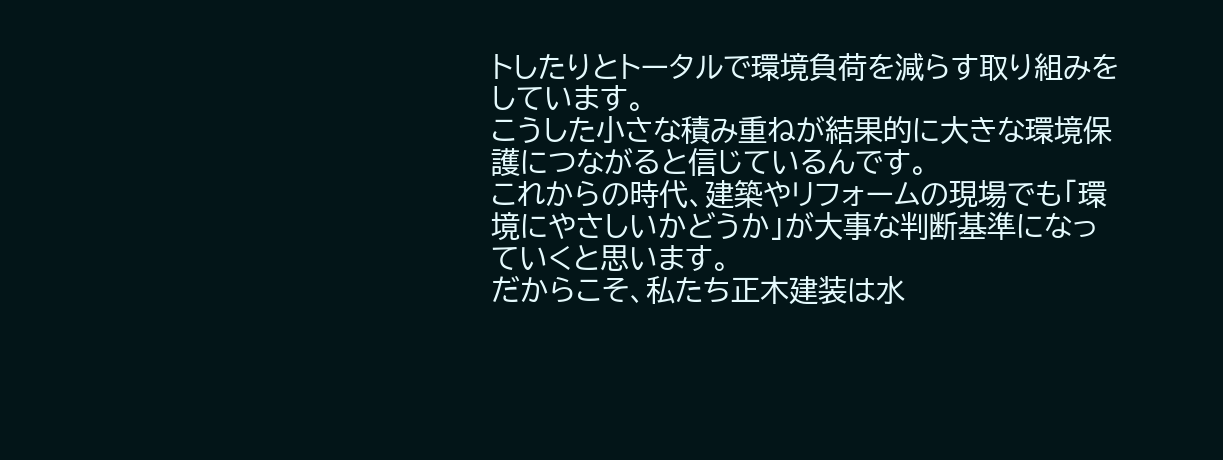トしたりとトータルで環境負荷を減らす取り組みをしています。
こうした小さな積み重ねが結果的に大きな環境保護につながると信じているんです。
これからの時代、建築やリフォームの現場でも「環境にやさしいかどうか」が大事な判断基準になっていくと思います。
だからこそ、私たち正木建装は水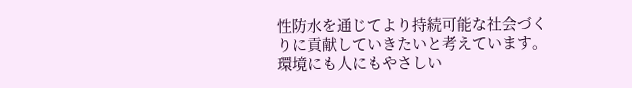性防水を通じてより持続可能な社会づくりに貢献していきたいと考えています。
環境にも人にもやさしい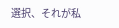選択、それが私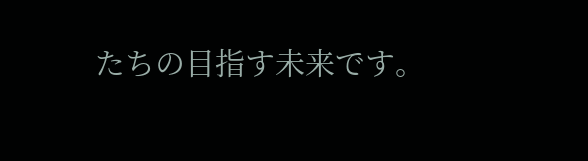たちの目指す未来です。